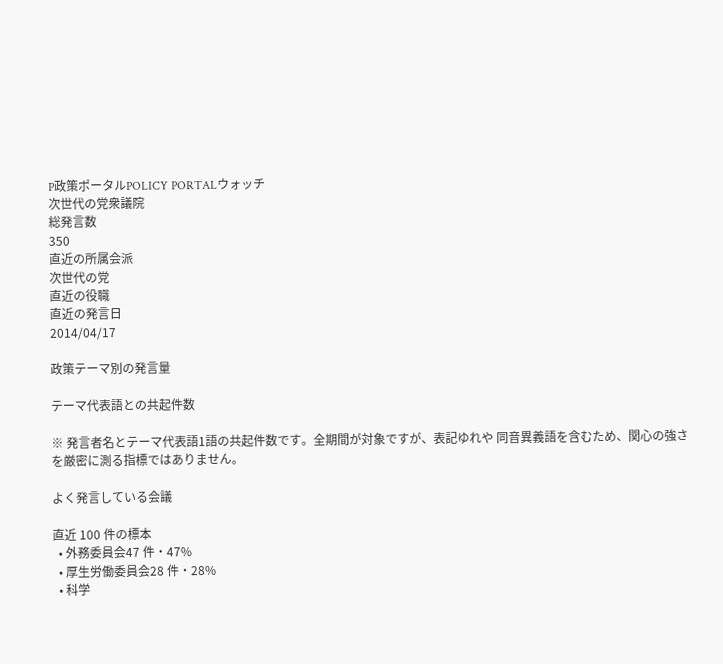P政策ポータルPOLICY PORTALウォッチ
次世代の党衆議院
総発言数
350
直近の所属会派
次世代の党
直近の役職
直近の発言日
2014/04/17

政策テーマ別の発言量

テーマ代表語との共起件数

※ 発言者名とテーマ代表語1語の共起件数です。全期間が対象ですが、表記ゆれや 同音異義語を含むため、関心の強さを厳密に測る指標ではありません。

よく発言している会議

直近 100 件の標本
  • 外務委員会47 件・47%
  • 厚生労働委員会28 件・28%
  • 科学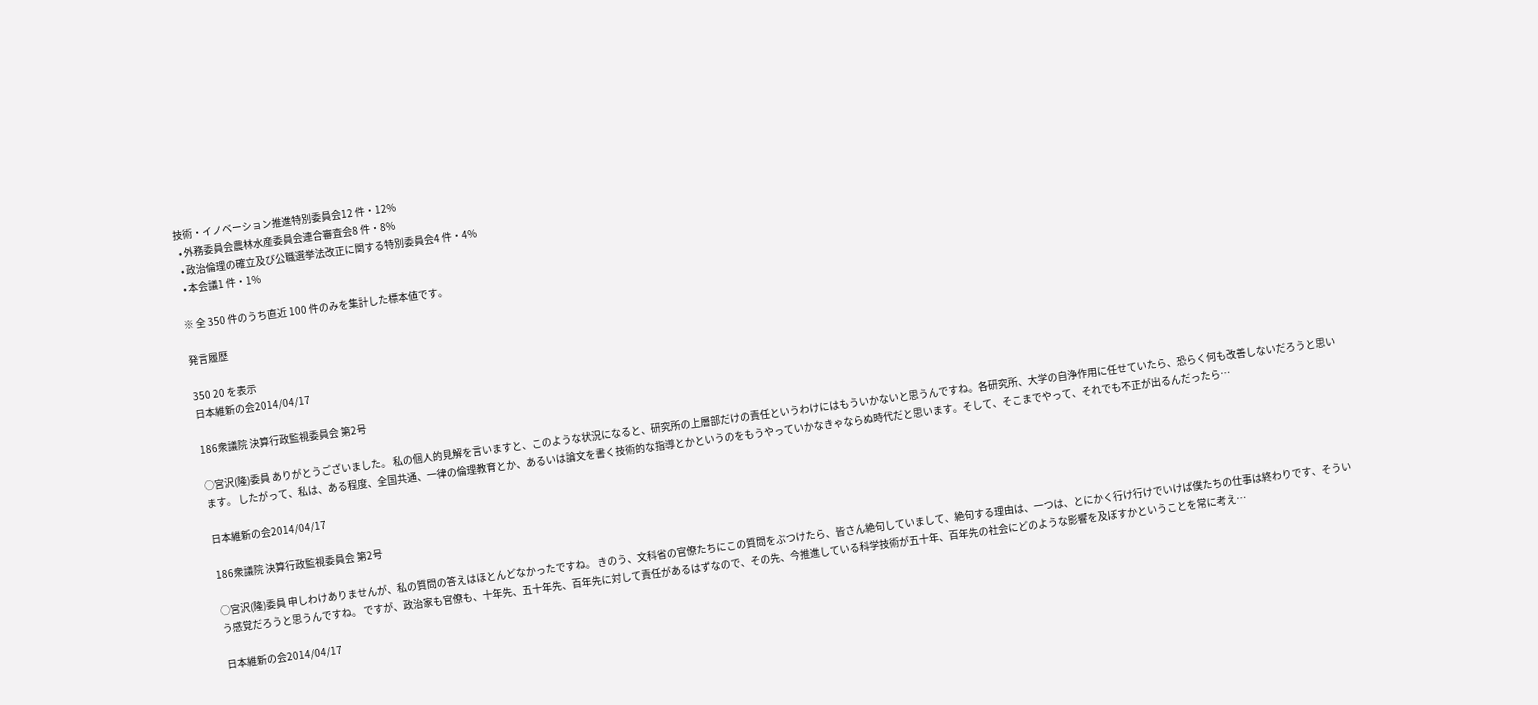技術・イノベーション推進特別委員会12 件・12%
  • 外務委員会農林水産委員会連合審査会8 件・8%
  • 政治倫理の確立及び公職選挙法改正に関する特別委員会4 件・4%
  • 本会議1 件・1%

※ 全 350 件のうち直近 100 件のみを集計した標本値です。

発言履歴

350 20 を表示
日本維新の会2014/04/17

186衆議院 決算行政監視委員会 第2号

○宮沢(隆)委員 ありがとうございました。 私の個人的見解を言いますと、このような状況になると、研究所の上層部だけの責任というわけにはもういかないと思うんですね。各研究所、大学の自浄作用に任せていたら、恐らく何も改善しないだろうと思います。 したがって、私は、ある程度、全国共通、一律の倫理教育とか、あるいは論文を書く技術的な指導とかというのをもうやっていかなきゃならぬ時代だと思います。そして、そこまでやって、それでも不正が出るんだったら…

日本維新の会2014/04/17

186衆議院 決算行政監視委員会 第2号

○宮沢(隆)委員 申しわけありませんが、私の質問の答えはほとんどなかったですね。 きのう、文科省の官僚たちにこの質問をぶつけたら、皆さん絶句していまして、絶句する理由は、一つは、とにかく行け行けでいけば僕たちの仕事は終わりです、そういう感覚だろうと思うんですね。 ですが、政治家も官僚も、十年先、五十年先、百年先に対して責任があるはずなので、その先、今推進している科学技術が五十年、百年先の社会にどのような影響を及ぼすかということを常に考え…

日本維新の会2014/04/17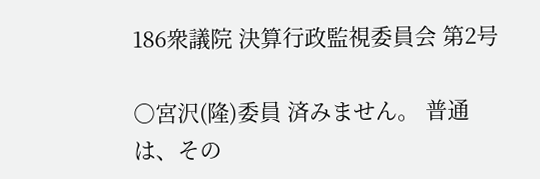186衆議院 決算行政監視委員会 第2号

○宮沢(隆)委員 済みません。 普通は、その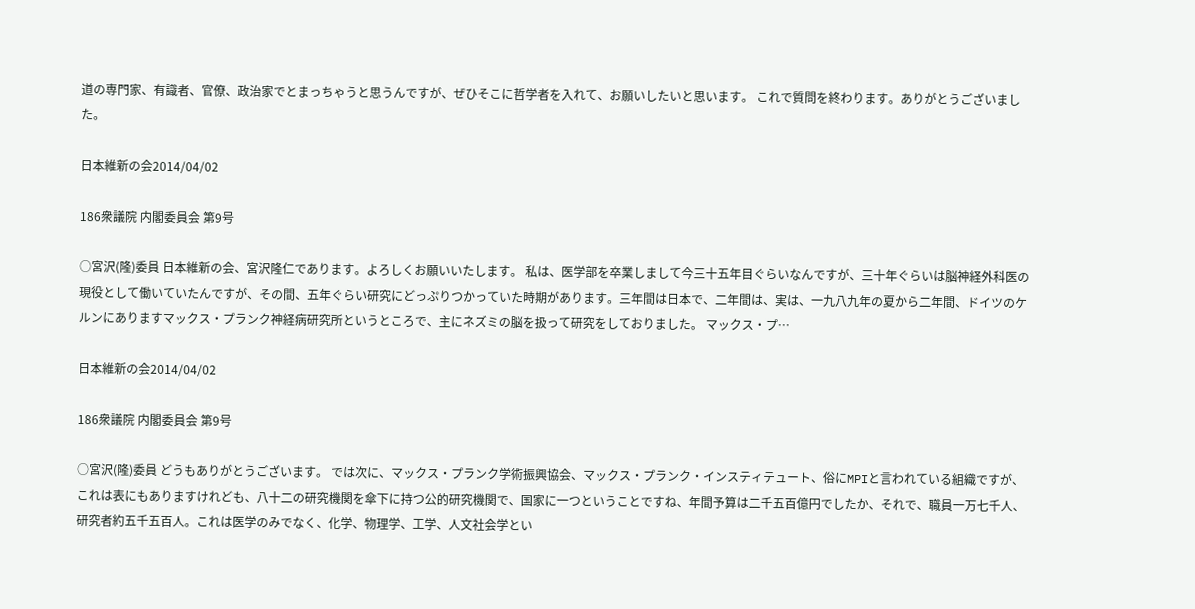道の専門家、有識者、官僚、政治家でとまっちゃうと思うんですが、ぜひそこに哲学者を入れて、お願いしたいと思います。 これで質問を終わります。ありがとうございました。

日本維新の会2014/04/02

186衆議院 内閣委員会 第9号

○宮沢(隆)委員 日本維新の会、宮沢隆仁であります。よろしくお願いいたします。 私は、医学部を卒業しまして今三十五年目ぐらいなんですが、三十年ぐらいは脳神経外科医の現役として働いていたんですが、その間、五年ぐらい研究にどっぷりつかっていた時期があります。三年間は日本で、二年間は、実は、一九八九年の夏から二年間、ドイツのケルンにありますマックス・プランク神経病研究所というところで、主にネズミの脳を扱って研究をしておりました。 マックス・プ…

日本維新の会2014/04/02

186衆議院 内閣委員会 第9号

○宮沢(隆)委員 どうもありがとうございます。 では次に、マックス・プランク学術振興協会、マックス・プランク・インスティテュート、俗にMPIと言われている組織ですが、これは表にもありますけれども、八十二の研究機関を傘下に持つ公的研究機関で、国家に一つということですね、年間予算は二千五百億円でしたか、それで、職員一万七千人、研究者約五千五百人。これは医学のみでなく、化学、物理学、工学、人文社会学とい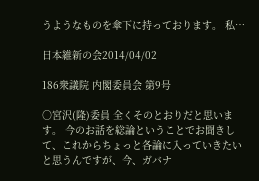うようなものを傘下に持っております。 私…

日本維新の会2014/04/02

186衆議院 内閣委員会 第9号

○宮沢(隆)委員 全くそのとおりだと思います。 今のお話を総論ということでお聞きして、これからちょっと各論に入っていきたいと思うんですが、今、ガバナ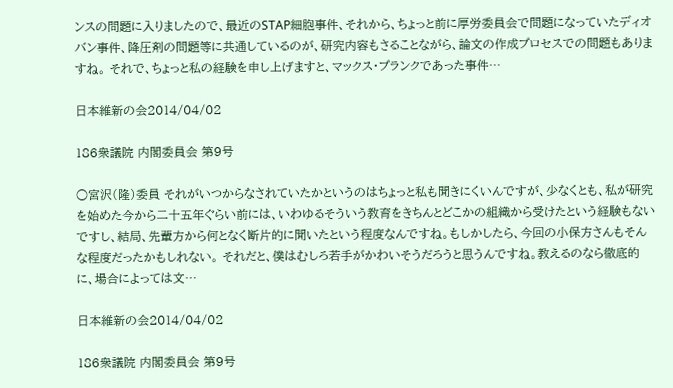ンスの問題に入りましたので、最近のSTAP細胞事件、それから、ちょっと前に厚労委員会で問題になっていたディオバン事件、降圧剤の問題等に共通しているのが、研究内容もさることながら、論文の作成プロセスでの問題もありますね。 それで、ちょっと私の経験を申し上げますと、マックス・プランクであった事件…

日本維新の会2014/04/02

186衆議院 内閣委員会 第9号

○宮沢(隆)委員 それがいつからなされていたかというのはちょっと私も聞きにくいんですが、少なくとも、私が研究を始めた今から二十五年ぐらい前には、いわゆるそういう教育をきちんとどこかの組織から受けたという経験もないですし、結局、先輩方から何となく断片的に聞いたという程度なんですね。もしかしたら、今回の小保方さんもそんな程度だったかもしれない。 それだと、僕はむしろ若手がかわいそうだろうと思うんですね。教えるのなら徹底的に、場合によっては文…

日本維新の会2014/04/02

186衆議院 内閣委員会 第9号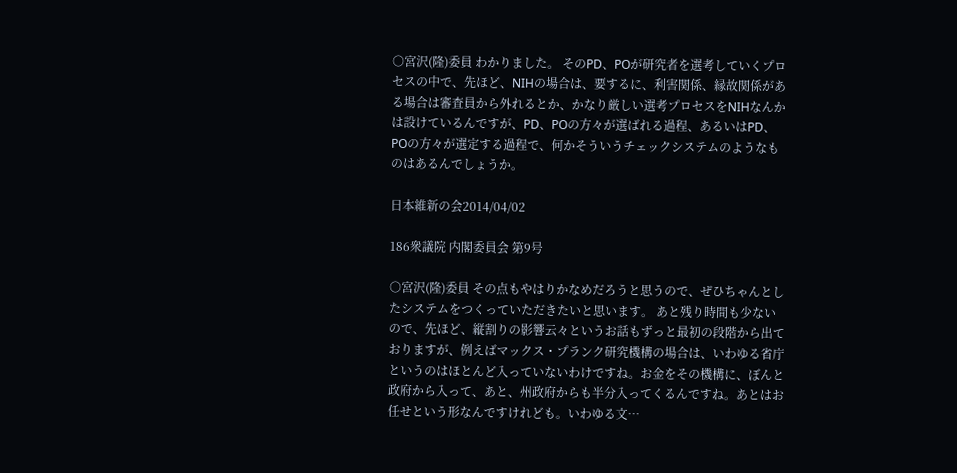○宮沢(隆)委員 わかりました。 そのPD、POが研究者を選考していくプロセスの中で、先ほど、NIHの場合は、要するに、利害関係、縁故関係がある場合は審査員から外れるとか、かなり厳しい選考プロセスをNIHなんかは設けているんですが、PD、POの方々が選ばれる過程、あるいはPD、POの方々が選定する過程で、何かそういうチェックシステムのようなものはあるんでしょうか。

日本維新の会2014/04/02

186衆議院 内閣委員会 第9号

○宮沢(隆)委員 その点もやはりかなめだろうと思うので、ぜひちゃんとしたシステムをつくっていただきたいと思います。 あと残り時間も少ないので、先ほど、縦割りの影響云々というお話もずっと最初の段階から出ておりますが、例えばマックス・プランク研究機構の場合は、いわゆる省庁というのはほとんど入っていないわけですね。お金をその機構に、ぼんと政府から入って、あと、州政府からも半分入ってくるんですね。あとはお任せという形なんですけれども。いわゆる文…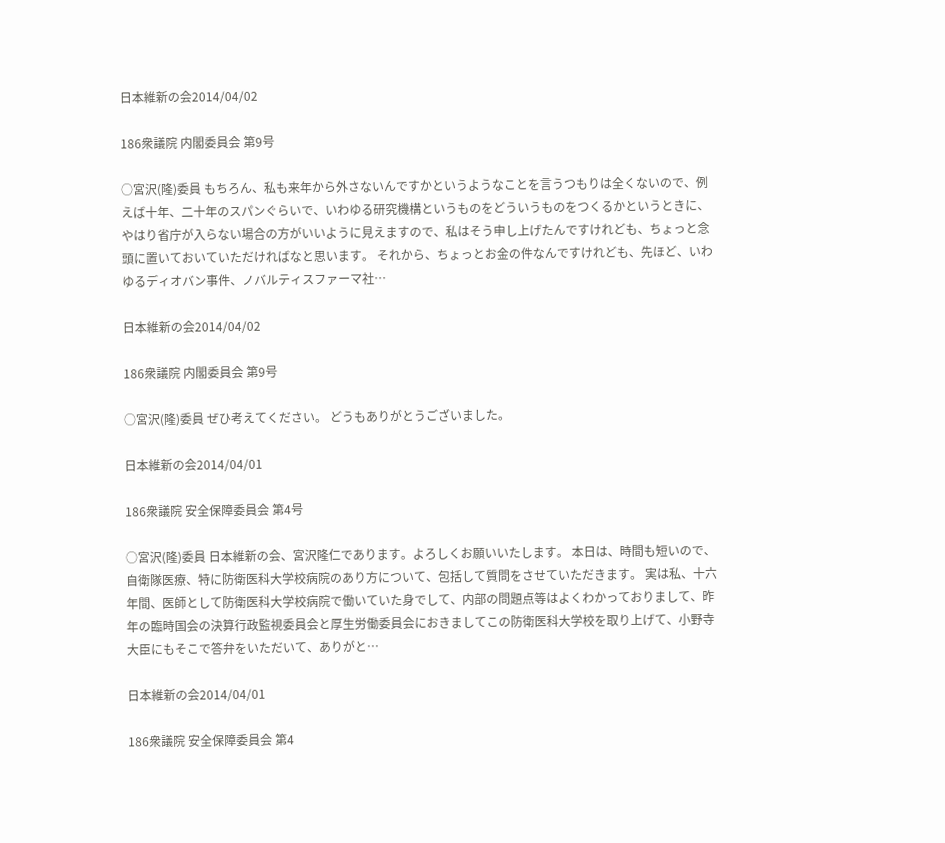日本維新の会2014/04/02

186衆議院 内閣委員会 第9号

○宮沢(隆)委員 もちろん、私も来年から外さないんですかというようなことを言うつもりは全くないので、例えば十年、二十年のスパンぐらいで、いわゆる研究機構というものをどういうものをつくるかというときに、やはり省庁が入らない場合の方がいいように見えますので、私はそう申し上げたんですけれども、ちょっと念頭に置いておいていただければなと思います。 それから、ちょっとお金の件なんですけれども、先ほど、いわゆるディオバン事件、ノバルティスファーマ社…

日本維新の会2014/04/02

186衆議院 内閣委員会 第9号

○宮沢(隆)委員 ぜひ考えてください。 どうもありがとうございました。

日本維新の会2014/04/01

186衆議院 安全保障委員会 第4号

○宮沢(隆)委員 日本維新の会、宮沢隆仁であります。よろしくお願いいたします。 本日は、時間も短いので、自衛隊医療、特に防衛医科大学校病院のあり方について、包括して質問をさせていただきます。 実は私、十六年間、医師として防衛医科大学校病院で働いていた身でして、内部の問題点等はよくわかっておりまして、昨年の臨時国会の決算行政監視委員会と厚生労働委員会におきましてこの防衛医科大学校を取り上げて、小野寺大臣にもそこで答弁をいただいて、ありがと…

日本維新の会2014/04/01

186衆議院 安全保障委員会 第4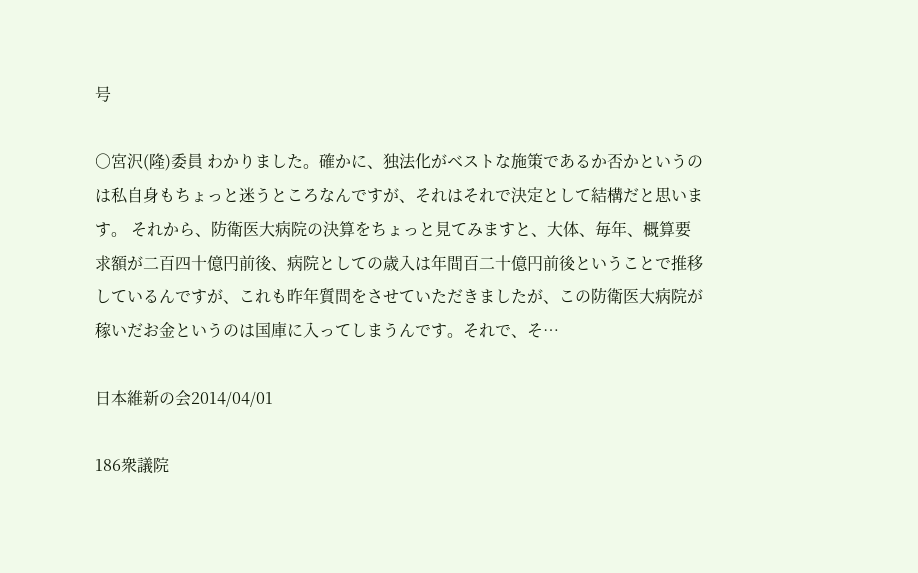号

○宮沢(隆)委員 わかりました。確かに、独法化がベストな施策であるか否かというのは私自身もちょっと迷うところなんですが、それはそれで決定として結構だと思います。 それから、防衛医大病院の決算をちょっと見てみますと、大体、毎年、概算要求額が二百四十億円前後、病院としての歳入は年間百二十億円前後ということで推移しているんですが、これも昨年質問をさせていただきましたが、この防衛医大病院が稼いだお金というのは国庫に入ってしまうんです。それで、そ…

日本維新の会2014/04/01

186衆議院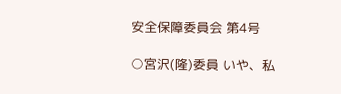安全保障委員会 第4号

○宮沢(隆)委員 いや、私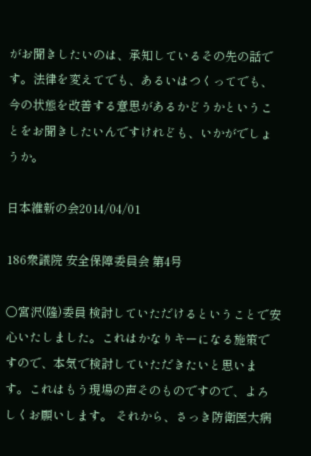がお聞きしたいのは、承知しているその先の話です。法律を変えてでも、あるいはつくってでも、今の状態を改善する意思があるかどうかということをお聞きしたいんですけれども、いかがでしょうか。

日本維新の会2014/04/01

186衆議院 安全保障委員会 第4号

○宮沢(隆)委員 検討していただけるということで安心いたしました。これはかなりキーになる施策ですので、本気で検討していただきたいと思います。これはもう現場の声そのものですので、よろしくお願いします。 それから、さっき防衛医大病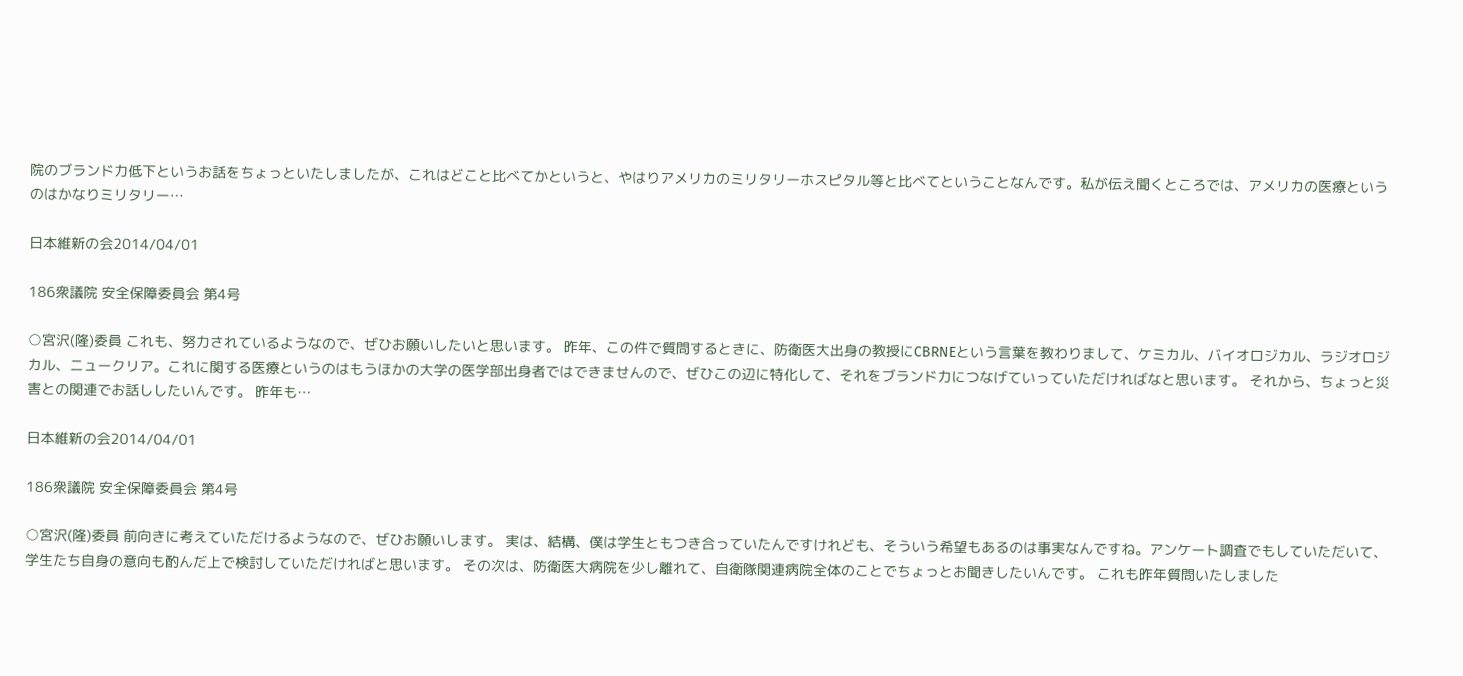院のブランド力低下というお話をちょっといたしましたが、これはどこと比べてかというと、やはりアメリカのミリタリーホスピタル等と比べてということなんです。私が伝え聞くところでは、アメリカの医療というのはかなりミリタリー…

日本維新の会2014/04/01

186衆議院 安全保障委員会 第4号

○宮沢(隆)委員 これも、努力されているようなので、ぜひお願いしたいと思います。 昨年、この件で質問するときに、防衛医大出身の教授にCBRNEという言葉を教わりまして、ケミカル、バイオロジカル、ラジオロジカル、ニュークリア。これに関する医療というのはもうほかの大学の医学部出身者ではできませんので、ぜひこの辺に特化して、それをブランド力につなげていっていただければなと思います。 それから、ちょっと災害との関連でお話ししたいんです。 昨年も…

日本維新の会2014/04/01

186衆議院 安全保障委員会 第4号

○宮沢(隆)委員 前向きに考えていただけるようなので、ぜひお願いします。 実は、結構、僕は学生ともつき合っていたんですけれども、そういう希望もあるのは事実なんですね。アンケート調査でもしていただいて、学生たち自身の意向も酌んだ上で検討していただければと思います。 その次は、防衛医大病院を少し離れて、自衛隊関連病院全体のことでちょっとお聞きしたいんです。 これも昨年質問いたしました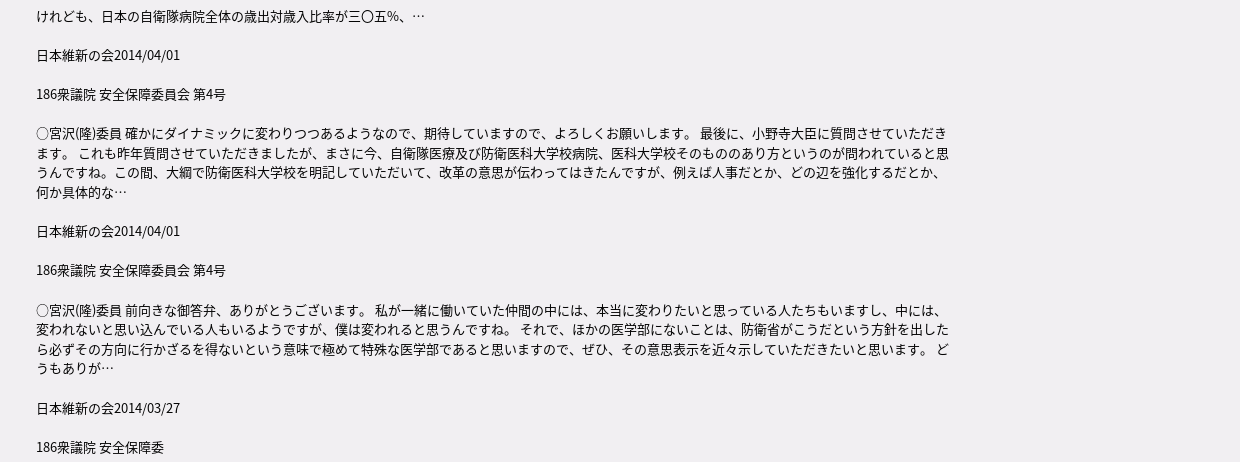けれども、日本の自衛隊病院全体の歳出対歳入比率が三〇五%、…

日本維新の会2014/04/01

186衆議院 安全保障委員会 第4号

○宮沢(隆)委員 確かにダイナミックに変わりつつあるようなので、期待していますので、よろしくお願いします。 最後に、小野寺大臣に質問させていただきます。 これも昨年質問させていただきましたが、まさに今、自衛隊医療及び防衛医科大学校病院、医科大学校そのもののあり方というのが問われていると思うんですね。この間、大綱で防衛医科大学校を明記していただいて、改革の意思が伝わってはきたんですが、例えば人事だとか、どの辺を強化するだとか、何か具体的な…

日本維新の会2014/04/01

186衆議院 安全保障委員会 第4号

○宮沢(隆)委員 前向きな御答弁、ありがとうございます。 私が一緒に働いていた仲間の中には、本当に変わりたいと思っている人たちもいますし、中には、変われないと思い込んでいる人もいるようですが、僕は変われると思うんですね。 それで、ほかの医学部にないことは、防衛省がこうだという方針を出したら必ずその方向に行かざるを得ないという意味で極めて特殊な医学部であると思いますので、ぜひ、その意思表示を近々示していただきたいと思います。 どうもありが…

日本維新の会2014/03/27

186衆議院 安全保障委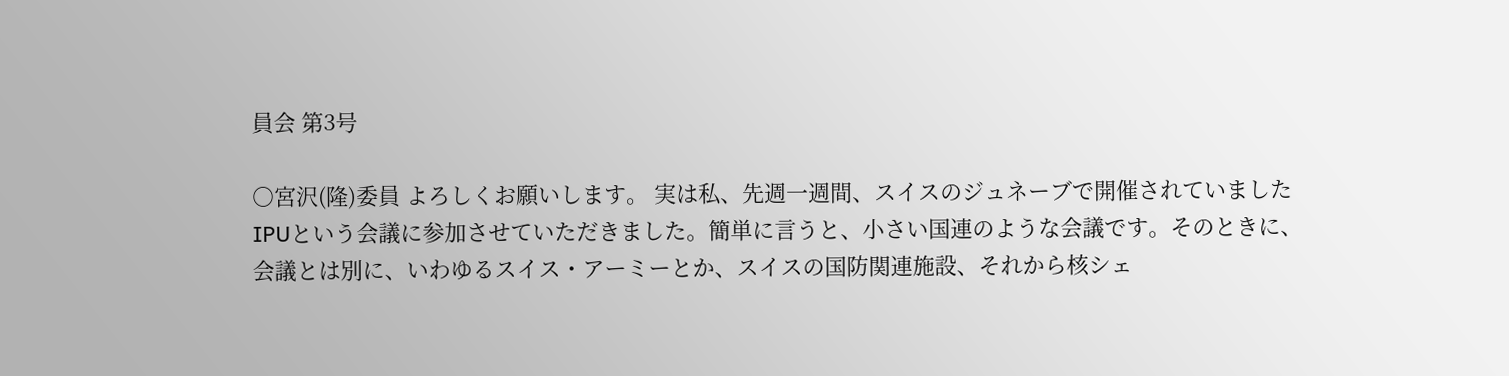員会 第3号

○宮沢(隆)委員 よろしくお願いします。 実は私、先週一週間、スイスのジュネーブで開催されていましたIPUという会議に参加させていただきました。簡単に言うと、小さい国連のような会議です。そのときに、会議とは別に、いわゆるスイス・アーミーとか、スイスの国防関連施設、それから核シェ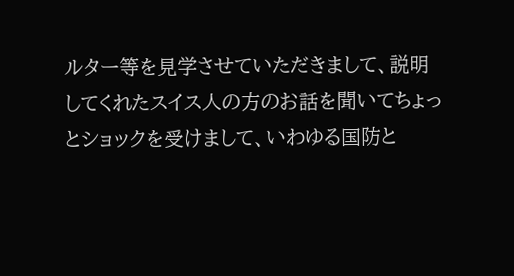ルター等を見学させていただきまして、説明してくれたスイス人の方のお話を聞いてちょっとショックを受けまして、いわゆる国防と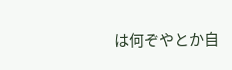は何ぞやとか自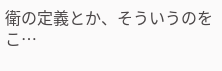衛の定義とか、そういうのをこ…